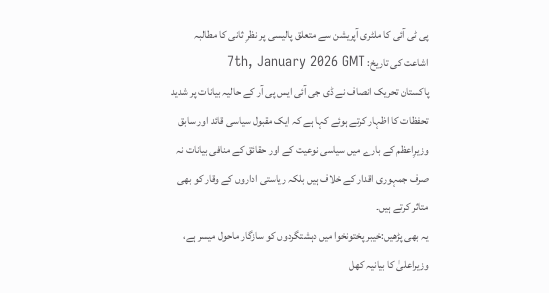پی ٹی آئی کا ملٹری آپریشن سے متعلق پالیسی پر نظرِ ثانی کا مطالبہ
اشاعت کی تاریخ: 7th, January 2026 GMT
پاکستان تحریک انصاف نے ڈی جی آئی ایس پی آر کے حالیہ بیانات پر شدید تحفظات کا اظہار کرتے ہوئے کہا ہے کہ ایک مقبول سیاسی قائد اور سابق وزیرِاعظم کے بارے میں سیاسی نوعیت کے اور حقائق کے منافی بیانات نہ صرف جمہوری اقدار کے خلاف ہیں بلکہ ریاستی اداروں کے وقار کو بھی متاثر کرتے ہیں۔
یہ بھی پڑھیں:خیبر پختونخوا میں دہشتگردوں کو سازگار ماحول میسر ہے، وزیراعلیٰ کا بیانیہ کھل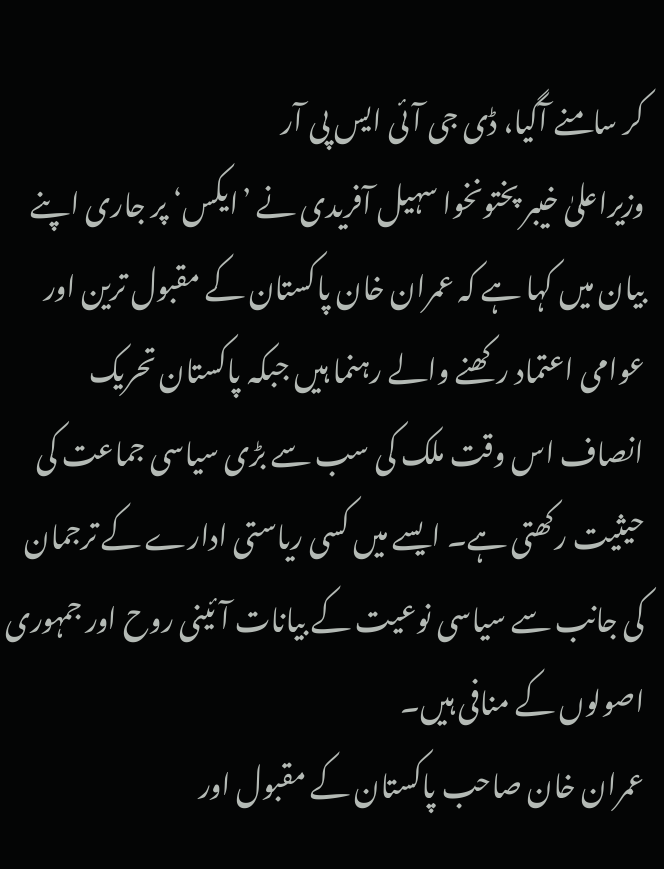کر سامنے آگیا، ڈی جی آئی ایس پی آر
وزیراعلیٰ خیبر پختونخوا سہیل آفریدی نے ’ایکس‘ پر جاری اپنے بیان میں کہا ہے کہ عمران خان پاکستان کے مقبول ترین اور عوامی اعتماد رکھنے والے رہنما ہیں جبکہ پاکستان تحریک انصاف اس وقت ملک کی سب سے بڑی سیاسی جماعت کی حیثیت رکھتی ہے۔ ایسے میں کسی ریاستی ادارے کے ترجمان کی جانب سے سیاسی نوعیت کے بیانات آئینی روح اور جمہوری اصولوں کے منافی ہیں۔
عمران خان صاحب پاکستان کے مقبول اور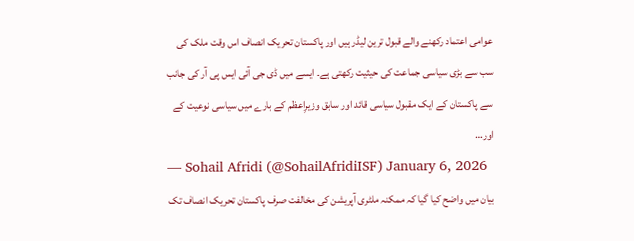عوامی اعتماد رکھنے والے قبول ترین لیڈر ہیں اور پاکستان تحریک انصاف اس وقت ملک کی سب سے بڑی سیاسی جماعت کی حیثیت رکھتی ہے۔ ایسے میں ڈی جی آئی ایس پی آر کی جانب سے پاکستان کے ایک مقبول سیاسی قائد اور سابق وزیرِاعظم کے بارے میں سیاسی نوعیت کے اور…
— Sohail Afridi (@SohailAfridiISF) January 6, 2026
بیان میں واضح کیا گیا کہ ممکنہ ملٹری آپریشن کی مخالفت صرف پاکستان تحریک انصاف تک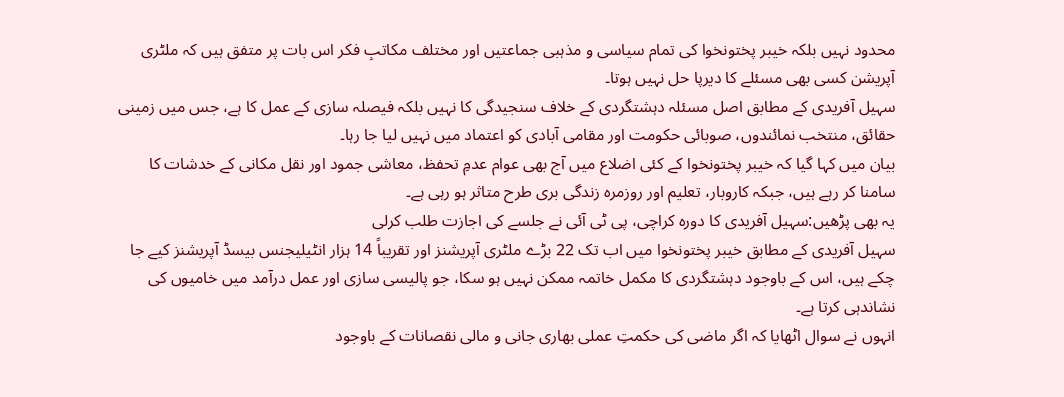محدود نہیں بلکہ خیبر پختونخوا کی تمام سیاسی و مذہبی جماعتیں اور مختلف مکاتبِ فکر اس بات پر متفق ہیں کہ ملٹری آپریشن کسی بھی مسئلے کا دیرپا حل نہیں ہوتا۔
سہیل آفریدی کے مطابق اصل مسئلہ دہشتگردی کے خلاف سنجیدگی کا نہیں بلکہ فیصلہ سازی کے عمل کا ہے، جس میں زمینی حقائق، منتخب نمائندوں، صوبائی حکومت اور مقامی آبادی کو اعتماد میں نہیں لیا جا رہا۔
بیان میں کہا گیا کہ خیبر پختونخوا کے کئی اضلاع میں آج بھی عوام عدمِ تحفظ، معاشی جمود اور نقل مکانی کے خدشات کا سامنا کر رہے ہیں، جبکہ کاروبار، تعلیم اور روزمرہ زندگی بری طرح متاثر ہو رہی ہے۔
یہ بھی پڑھیں:سہیل آفریدی کا دورہ کراچی، پی ٹی آئی نے جلسے کی اجازت طلب کرلی
سہیل آفریدی کے مطابق خیبر پختونخوا میں اب تک 22 بڑے ملٹری آپریشنز اور تقریباً 14 ہزار انٹیلیجنس بیسڈ آپریشنز کیے جا چکے ہیں، اس کے باوجود دہشتگردی کا مکمل خاتمہ ممکن نہیں ہو سکا، جو پالیسی سازی اور عمل درآمد میں خامیوں کی نشاندہی کرتا ہے۔
انہوں نے سوال اٹھایا کہ اگر ماضی کی حکمتِ عملی بھاری جانی و مالی نقصانات کے باوجود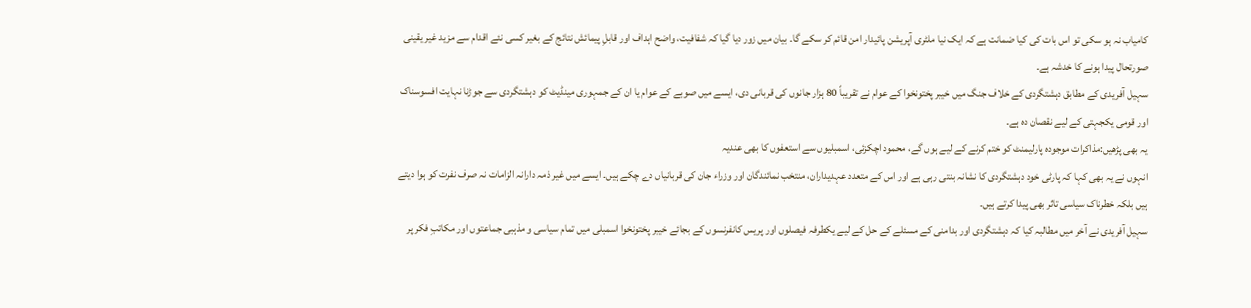کامیاب نہ ہو سکی تو اس بات کی کیا ضمانت ہے کہ ایک نیا ملٹری آپریشن پائیدار امن قائم کر سکے گا۔ بیان میں زور دیا گیا کہ شفافیت، واضح اہداف اور قابلِ پیمائش نتائج کے بغیر کسی نئے اقدام سے مزید غیر یقینی صورتحال پیدا ہونے کا خدشہ ہے۔
سہیل آفریدی کے مطابق دہشتگردی کے خلاف جنگ میں خیبر پختونخوا کے عوام نے تقریباً 80 ہزار جانوں کی قربانی دی، ایسے میں صوبے کے عوام یا ان کے جمہوری مینڈیٹ کو دہشتگردی سے جوڑنا نہایت افسوسناک اور قومی یکجہتی کے لیے نقصان دہ ہے۔
یہ بھی پڑھیں:مذاکرات موجودہ پارلیمنٹ کو ختم کرنے کے لیے ہوں گے، محمود اچکزئی، اسمبلیوں سے استعفوں کا بھی عندیہ
انہوں نے یہ بھی کہا کہ پارٹی خود دہشتگردی کا نشانہ بنتی رہی ہے اور اس کے متعدد عہدیداران، منتخب نمائندگان اور وزراء جان کی قربانیاں دے چکے ہیں۔ ایسے میں غیر ذمہ دارانہ الزامات نہ صرف نفرت کو ہوا دیتے ہیں بلکہ خطرناک سیاسی تاثر بھی پیدا کرتے ہیں۔
سہیل آفریدی نے آخر میں مطالبہ کیا کہ دہشتگردی اور بدامنی کے مسئلے کے حل کے لیے یکطرفہ فیصلوں اور پریس کانفرنسوں کے بجائے خیبر پختونخوا اسمبلی میں تمام سیاسی و مذہبی جماعتوں اور مکاتبِ فکر پر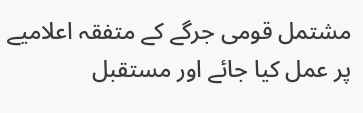مشتمل قومی جرگے کے متفقہ اعلامیے پر عمل کیا جائے اور مستقبل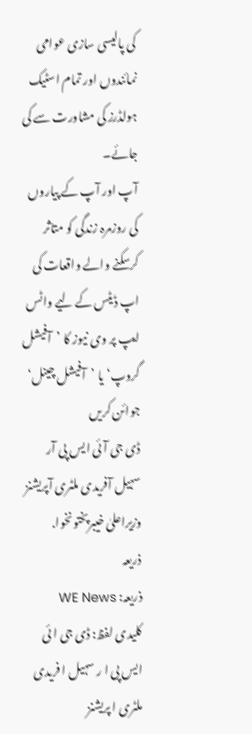کی پالیسی سازی عوامی نمائندوں اور تمام اسٹیک ہولڈرز کی مشاورت سے کی جائے۔
آپ اور آپ کے پیاروں کی روزمرہ زندگی کو متاثر کرسکنے والے واقعات کی اپ ڈیٹس کے لیے واٹس ایپ پر وی نیوز کا ’آفیشل گروپ‘ یا ’آفیشل چینل‘ جوائن کریں
ڈی جی آئی ایس پی آر سہیل آفریدی ملٹری آپریشنز وزیراعلیٰ خیبرپختونخوا.
ذریعہ
ذریعہ: WE News
کلیدی لفظ: ڈی جی ا ئی ایس پی ا ر سہیل ا فریدی ملٹری ا پریشنز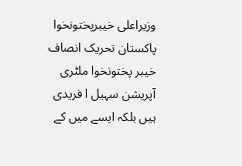وزیراعلی خیبرپختونخوا پاکستان تحریک انصاف خیبر پختونخوا ملٹری آپریشن سہیل ا فریدی ہیں بلکہ ایسے میں کے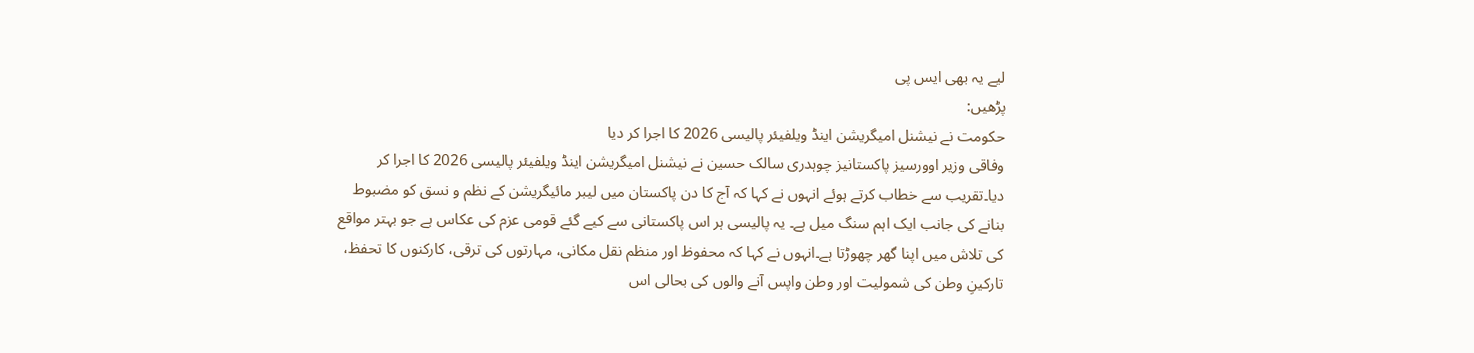لیے یہ بھی ایس پی
پڑھیں:
حکومت نے نیشنل امیگریشن اینڈ ویلفیئر پالیسی 2026 کا اجرا کر دیا
وفاقی وزیر اوورسیز پاکستانیز چوہدری سالک حسین نے نیشنل امیگریشن اینڈ ویلفیئر پالیسی 2026 کا اجرا کر دیا۔تقریب سے خطاب کرتے ہوئے انہوں نے کہا کہ آج کا دن پاکستان میں لیبر مائیگریشن کے نظم و نسق کو مضبوط بنانے کی جانب ایک اہم سنگ میل ہے۔ یہ پالیسی ہر اس پاکستانی سے کیے گئے قومی عزم کی عکاس ہے جو بہتر مواقع کی تلاش میں اپنا گھر چھوڑتا ہے۔انہوں نے کہا کہ محفوظ اور منظم نقل مکانی، مہارتوں کی ترقی، کارکنوں کا تحفظ، تارکینِ وطن کی شمولیت اور وطن واپس آنے والوں کی بحالی اس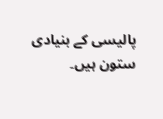پالیسی کے بنیادی ستون ہیں۔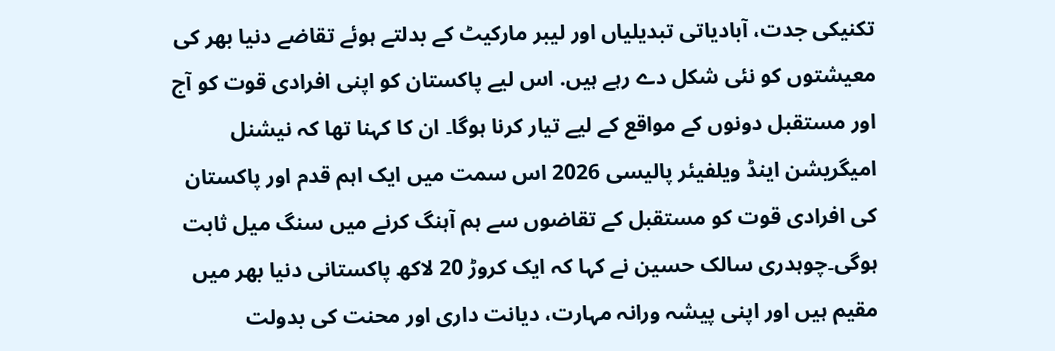تکنیکی جدت، آبادیاتی تبدیلیاں اور لیبر مارکیٹ کے بدلتے ہوئے تقاضے دنیا بھر کی معیشتوں کو نئی شکل دے رہے ہیں. اس لیے پاکستان کو اپنی افرادی قوت کو آج اور مستقبل دونوں کے مواقع کے لیے تیار کرنا ہوگا۔ ان کا کہنا تھا کہ نیشنل امیگریشن اینڈ ویلفیئر پالیسی 2026 اس سمت میں ایک اہم قدم اور پاکستان کی افرادی قوت کو مستقبل کے تقاضوں سے ہم آہنگ کرنے میں سنگ میل ثابت ہوگی۔چوہدری سالک حسین نے کہا کہ ایک کروڑ 20 لاکھ پاکستانی دنیا بھر میں مقیم ہیں اور اپنی پیشہ ورانہ مہارت، دیانت داری اور محنت کی بدولت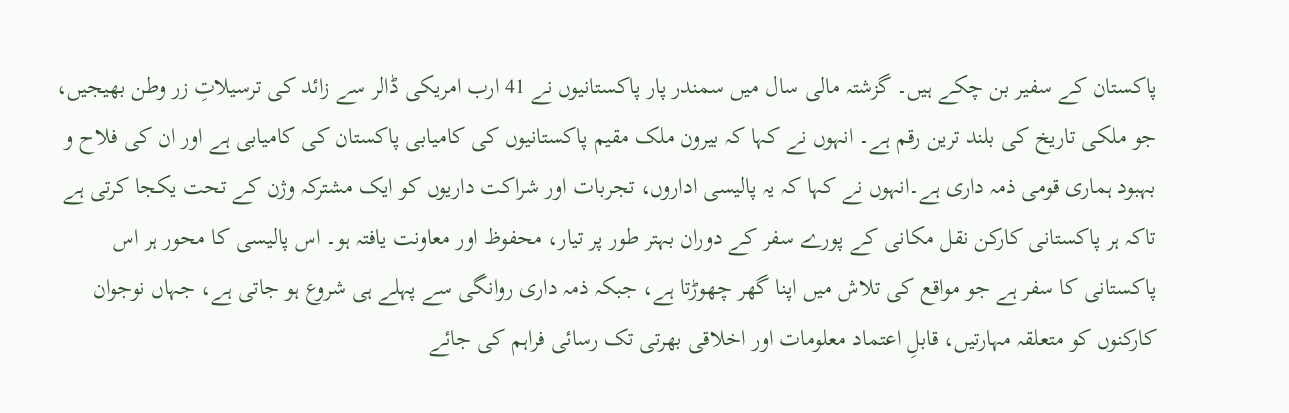پاکستان کے سفیر بن چکے ہیں۔ گزشتہ مالی سال میں سمندر پار پاکستانیوں نے 41 ارب امریکی ڈالر سے زائد کی ترسیلاتِ زر وطن بھیجیں، جو ملکی تاریخ کی بلند ترین رقم ہے۔ انہوں نے کہا کہ بیرون ملک مقیم پاکستانیوں کی کامیابی پاکستان کی کامیابی ہے اور ان کی فلاح و بہبود ہماری قومی ذمہ داری ہے۔انہوں نے کہا کہ یہ پالیسی اداروں، تجربات اور شراکت داریوں کو ایک مشترکہ وژن کے تحت یکجا کرتی ہے تاکہ ہر پاکستانی کارکن نقل مکانی کے پورے سفر کے دوران بہتر طور پر تیار، محفوظ اور معاونت یافتہ ہو۔ اس پالیسی کا محور ہر اس پاکستانی کا سفر ہے جو مواقع کی تلاش میں اپنا گھر چھوڑتا ہے، جبکہ ذمہ داری روانگی سے پہلے ہی شروع ہو جاتی ہے، جہاں نوجوان کارکنوں کو متعلقہ مہارتیں، قابلِ اعتماد معلومات اور اخلاقی بھرتی تک رسائی فراہم کی جائے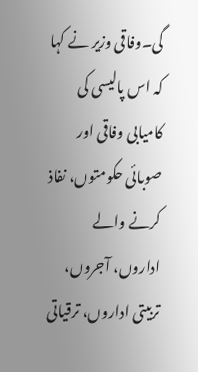گی۔وفاقی وزیر نے کہا کہ اس پالیسی کی کامیابی وفاقی اور صوبائی حکومتوں، نفاذ کرنے والے اداروں، آجروں، تربیتی اداروں، ترقیاتی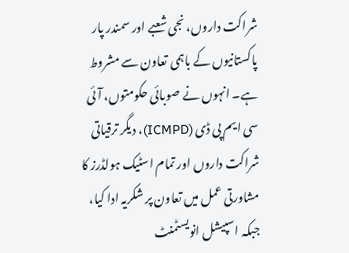شراکت داروں، نجی شعبے اور سمندر پار پاکستانیوں کے باہمی تعاون سے مشروط ہے۔ انہوں نے صوبائی حکومتوں، آئی سی ایم پی ڈی (ICMPD)، دیگر ترقیاتی شراکت داروں اور تمام اسٹیک ہولڈرز کا مشاورتی عمل میں تعاون پر شکریہ ادا کیا، جبکہ اسپیشل انویسٹمنٹ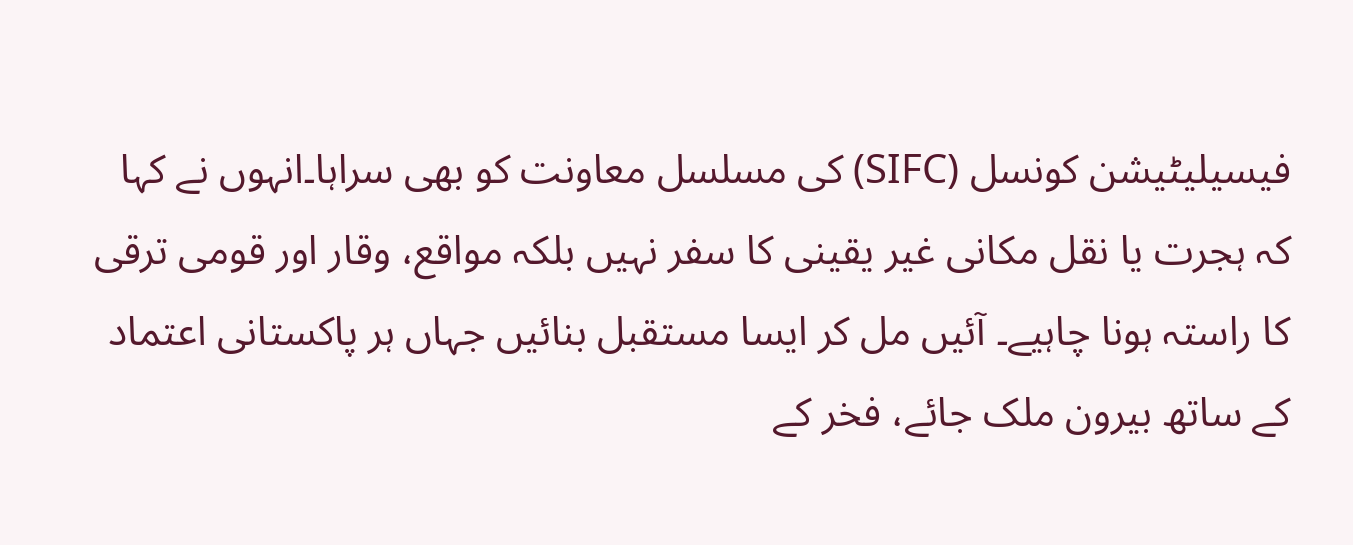فیسیلیٹیشن کونسل (SIFC) کی مسلسل معاونت کو بھی سراہا۔انہوں نے کہا کہ ہجرت یا نقل مکانی غیر یقینی کا سفر نہیں بلکہ مواقع، وقار اور قومی ترقی کا راستہ ہونا چاہیے۔ آئیں مل کر ایسا مستقبل بنائیں جہاں ہر پاکستانی اعتماد کے ساتھ بیرون ملک جائے، فخر کے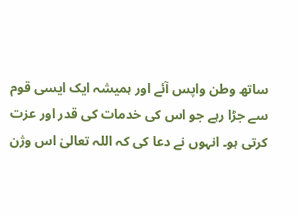ساتھ وطن واپس آئے اور ہمیشہ ایک ایسی قوم سے جڑا رہے جو اس کی خدمات کی قدر اور عزت کرتی ہو۔ انہوں نے دعا کی کہ اللہ تعالیٰ اس وژن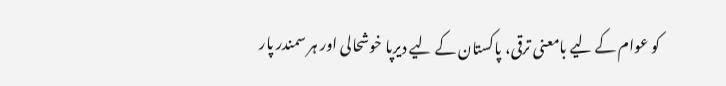کو عوام کے لیے بامعنی ترقی، پاکستان کے لیے دیرپا خوشحالی اور ہر سمندر پار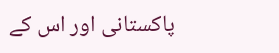پاکستانی اور اس کے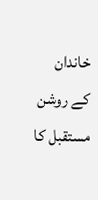خاندان کے روشن مستقبل کا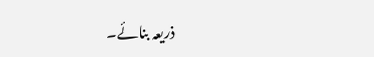ذریعہ بنائے۔